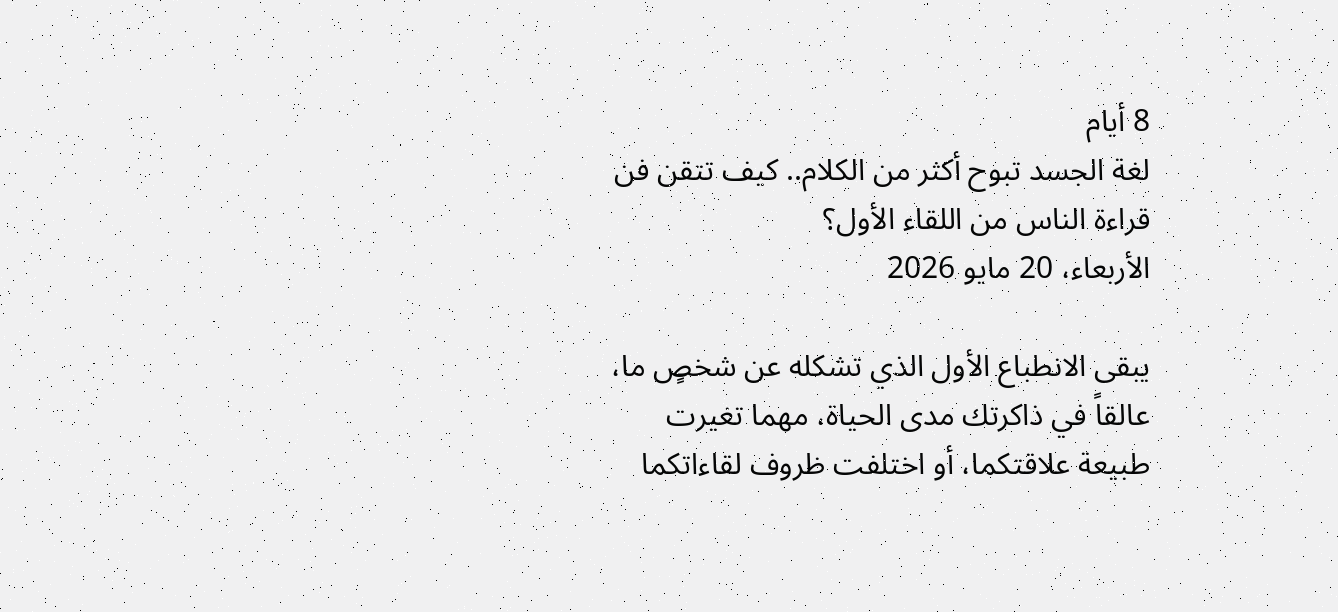8 أيام
لغة الجسد تبوح أكثر من الكلام.. كيف تتقن فن قراءة الناس من اللقاء الأول؟
الأربعاء، 20 مايو 2026

يبقى الانطباع الأول الذي تشكله عن شخصٍ ما، عالقاً في ذاكرتك مدى الحياة، مهما تغيرت طبيعة علاقتكما، أو اختلفت ظروف لقاءاتكما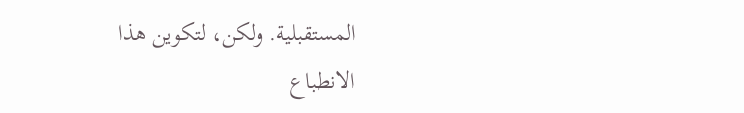المستقبلية. ولكن، لتكوين هذا الانطباع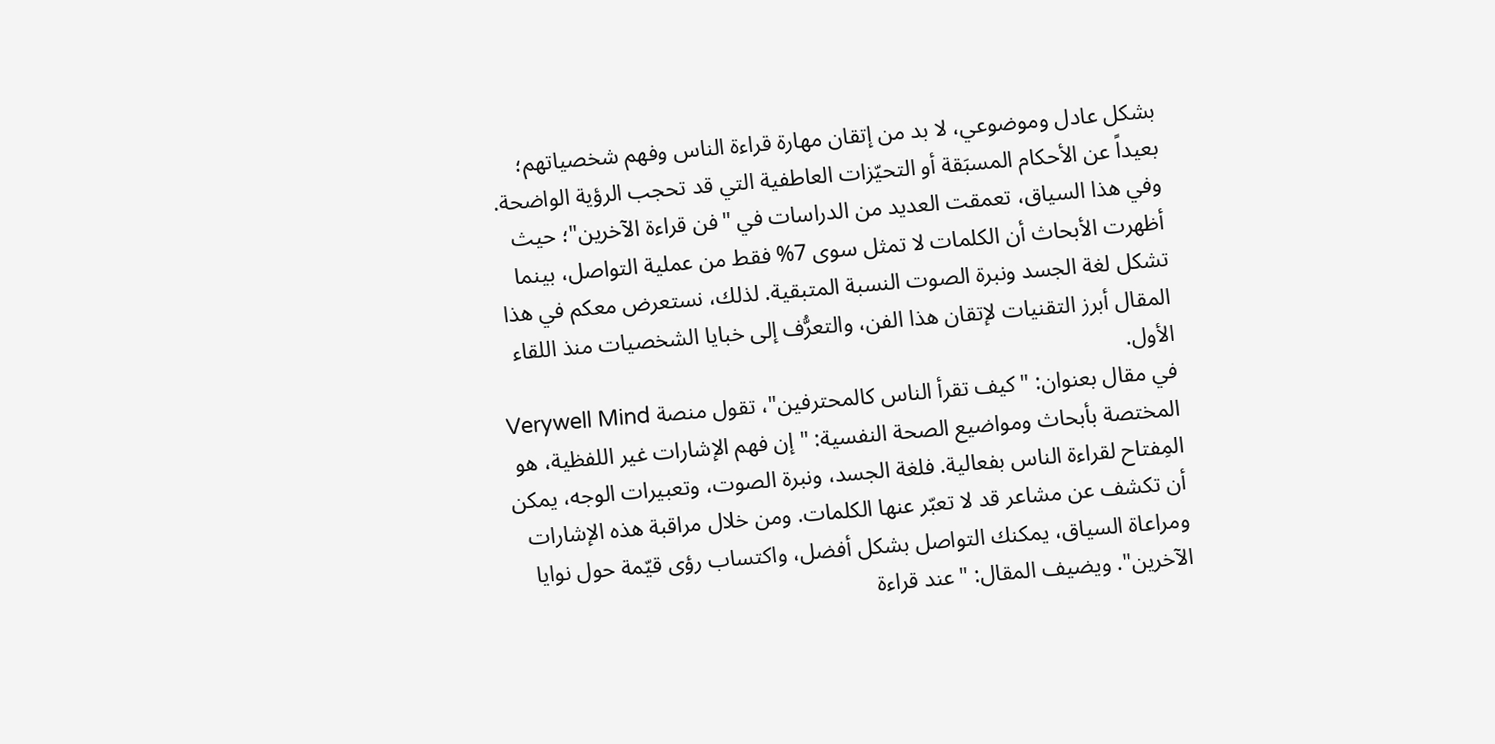بشكل عادل وموضوعي، لا بد من إتقان مهارة قراءة الناس وفهم شخصياتهم؛ بعيداً عن الأحكام المسبَقة أو التحيّزات العاطفية التي قد تحجب الرؤية الواضحة. وفي هذا السياق، تعمقت العديد من الدراسات في "فن قراءة الآخرين"؛ حيث أظهرت الأبحاث أن الكلمات لا تمثل سوى 7% فقط من عملية التواصل، بينما تشكل لغة الجسد ونبرة الصوت النسبة المتبقية. لذلك، نستعرض معكم في هذا المقال أبرز التقنيات لإتقان هذا الفن، والتعرُّف إلى خبايا الشخصيات منذ اللقاء الأول.
في مقال بعنوان: "كيف تقرأ الناس كالمحترفين"، تقول منصة Verywell Mind المختصة بأبحاث ومواضيع الصحة النفسية: "إن فهم الإشارات غير اللفظية، هو المِفتاح لقراءة الناس بفعالية. فلغة الجسد، ونبرة الصوت، وتعبيرات الوجه، يمكن أن تكشف عن مشاعر قد لا تعبّر عنها الكلمات. ومن خلال مراقبة هذه الإشارات ومراعاة السياق، يمكنك التواصل بشكل أفضل، واكتساب رؤى قيّمة حول نوايا الآخرين". ويضيف المقال: "عند قراءة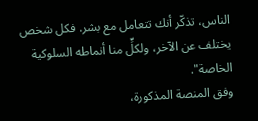الناس، تذكّر أنك تتعامل مع بشر. فكل شخص يختلف عن الآخر، ولكلٍّ منا أنماطه السلوكية الخاصة".
وفق المنصة المذكورة،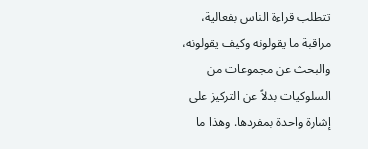تتطلب قراءة الناس بفعالية، مراقبة ما يقولونه وكيف يقولونه، والبحث عن مجموعات من السلوكيات بدلاً عن التركيز على إشارة واحدة بمفردها. وهذا ما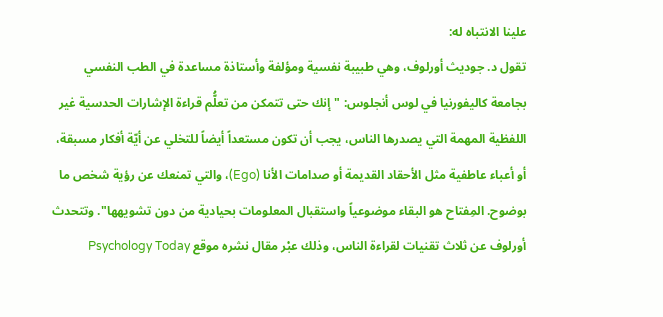علينا الانتباه له:
تقول د. جوديث أورلوف، وهي طبيبة نفسية ومؤلفة وأستاذة مساعدة في الطب النفسي بجامعة كاليفورنيا في لوس أنجلوس: "إنك حتى تتمكن من تعلُّم قراءة الإشارات الحدسية غير اللفظية المهمة التي يصدرها الناس، يجب أن تكون مستعداً أيضاً للتخلي عن أيّة أفكار مسبقة، أو أعباء عاطفية مثل الأحقاد القديمة أو صدامات الأنا (Ego)، والتي تمنعك عن رؤية شخص ما بوضوح. المِفتاح هو البقاء موضوعياً واستقبال المعلومات بحيادية من دون تشويهها". وتتحدث أورلوف عن ثلاث تقنيات لقراءة الناس، وذلك عبْر مقال نشره موقع Psychology Today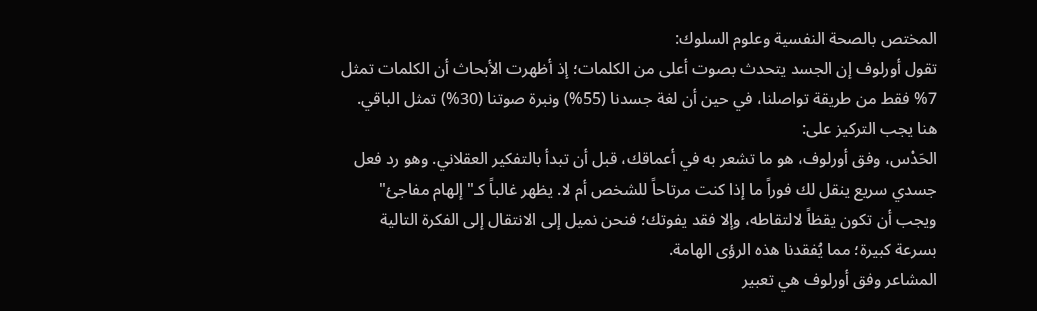المختص بالصحة النفسية وعلوم السلوك:
تقول أورلوف إن الجسد يتحدث بصوت أعلى من الكلمات؛ إذ أظهرت الأبحاث أن الكلمات تمثل 7% فقط من طريقة تواصلنا، في حين أن لغة جسدنا (55%) ونبرة صوتنا (30%) تمثل الباقي. هنا يجب التركيز على:
الحَدْس، وفق أورلوف، هو ما تشعر به في أعماقك، قبل أن تبدأ بالتفكير العقلاني. وهو رد فعل جسدي سريع ينقل لك فوراً ما إذا كنت مرتاحاً للشخص أم لا. يظهر غالباً كـ"إلهام مفاجئ" ويجب أن تكون يقظاً لالتقاطه، وإلا فقد يفوتك؛ فنحن نميل إلى الانتقال إلى الفكرة التالية بسرعة كبيرة؛ مما يُفقدنا هذه الرؤى الهامة.
المشاعر وفق أورلوف هي تعبير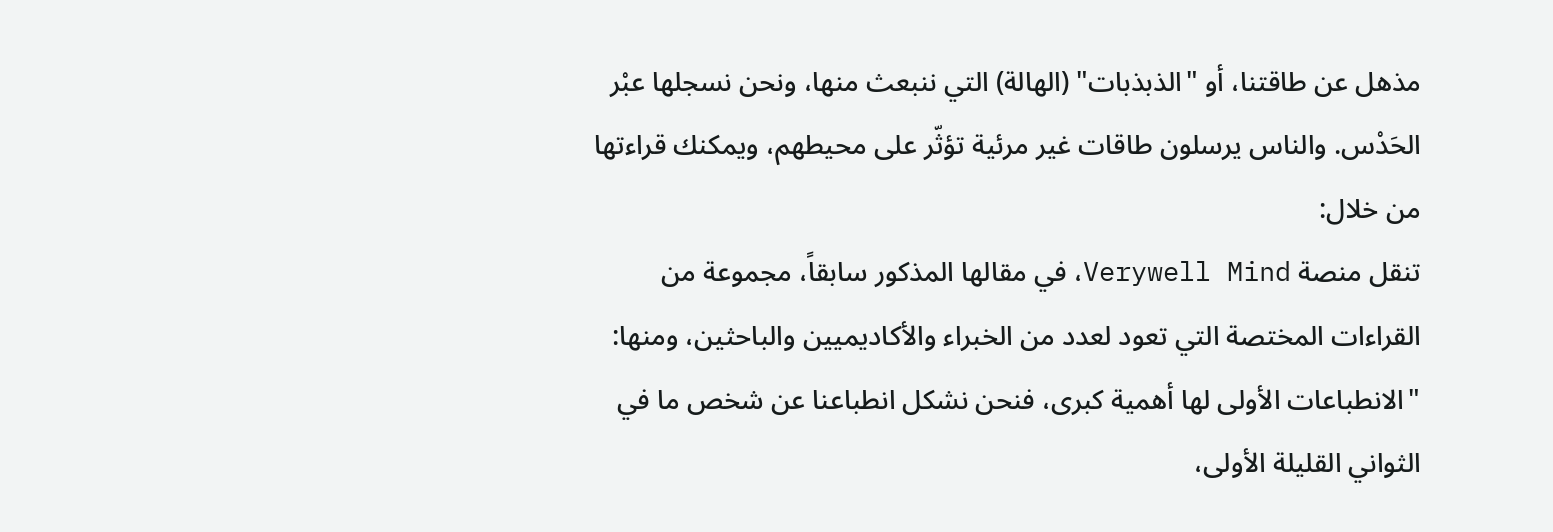مذهل عن طاقتنا، أو "الذبذبات" (الهالة) التي ننبعث منها، ونحن نسجلها عبْر الحَدْس. والناس يرسلون طاقات غير مرئية تؤثّر على محيطهم، ويمكنك قراءتها من خلال:
تنقل منصة Verywell Mind، في مقالها المذكور سابقاً، مجموعة من القراءات المختصة التي تعود لعدد من الخبراء والأكاديميين والباحثين، ومنها:
"الانطباعات الأولى لها أهمية كبرى، فنحن نشكل انطباعنا عن شخص ما في الثواني القليلة الأولى،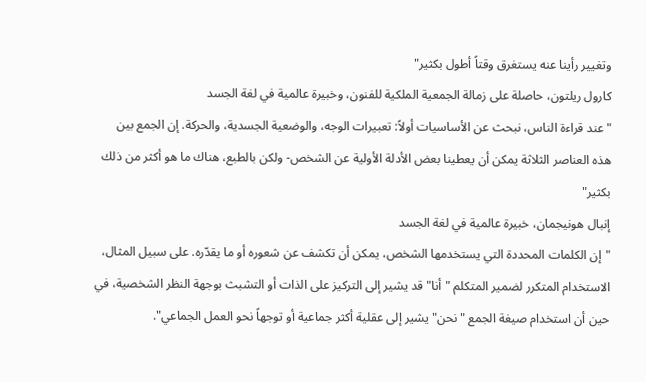وتغيير رأينا عنه يستغرق وقتاً أطول بكثير"
كارول ريلتون، حاصلة على زمالة الجمعية الملكية للفنون، وخبيرة عالمية في لغة الجسد
"عند قراءة الناس، نبحث عن الأساسيات أولاً: تعبيرات الوجه، والوضعية الجسدية، والحركة. إن الجمع بين هذه العناصر الثلاثة يمكن أن يعطينا بعض الأدلة الأولية عن الشخص- ولكن بالطبع، هناك ما هو أكثر من ذلك بكثير"
إنبال هونيجمان، خبيرة عالمية في لغة الجسد
"إن الكلمات المحددة التي يستخدمها الشخص، يمكن أن تكشف عن شعوره أو ما يقدّره. على سبيل المثال، الاستخدام المتكرر لضمير المتكلم "أنا" قد يشير إلى التركيز على الذات أو التشبث بوجهة النظر الشخصية، في حين أن استخدام صيغة الجمع "نحن" يشير إلى عقلية أكثر جماعية أو توجهاً نحو العمل الجماعي".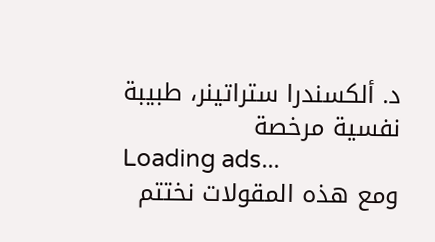د. ألكسندرا ستراتينر، طبيبة نفسية مرخصة
Loading ads...
ومع هذه المقولات نختتم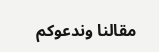مقالنا وندعوكم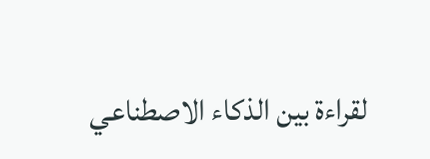لقراءة بين الذكاء الاصطناعي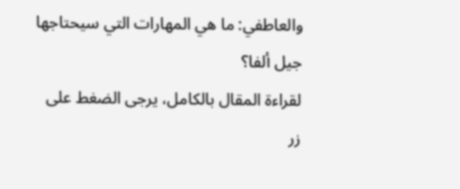والعاطفي: ما هي المهارات التي سيحتاجها جيل ألفا؟
لقراءة المقال بالكامل، يرجى الضغط على زر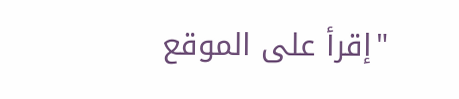"إقرأ على الموقع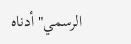الرسمي" أدناه